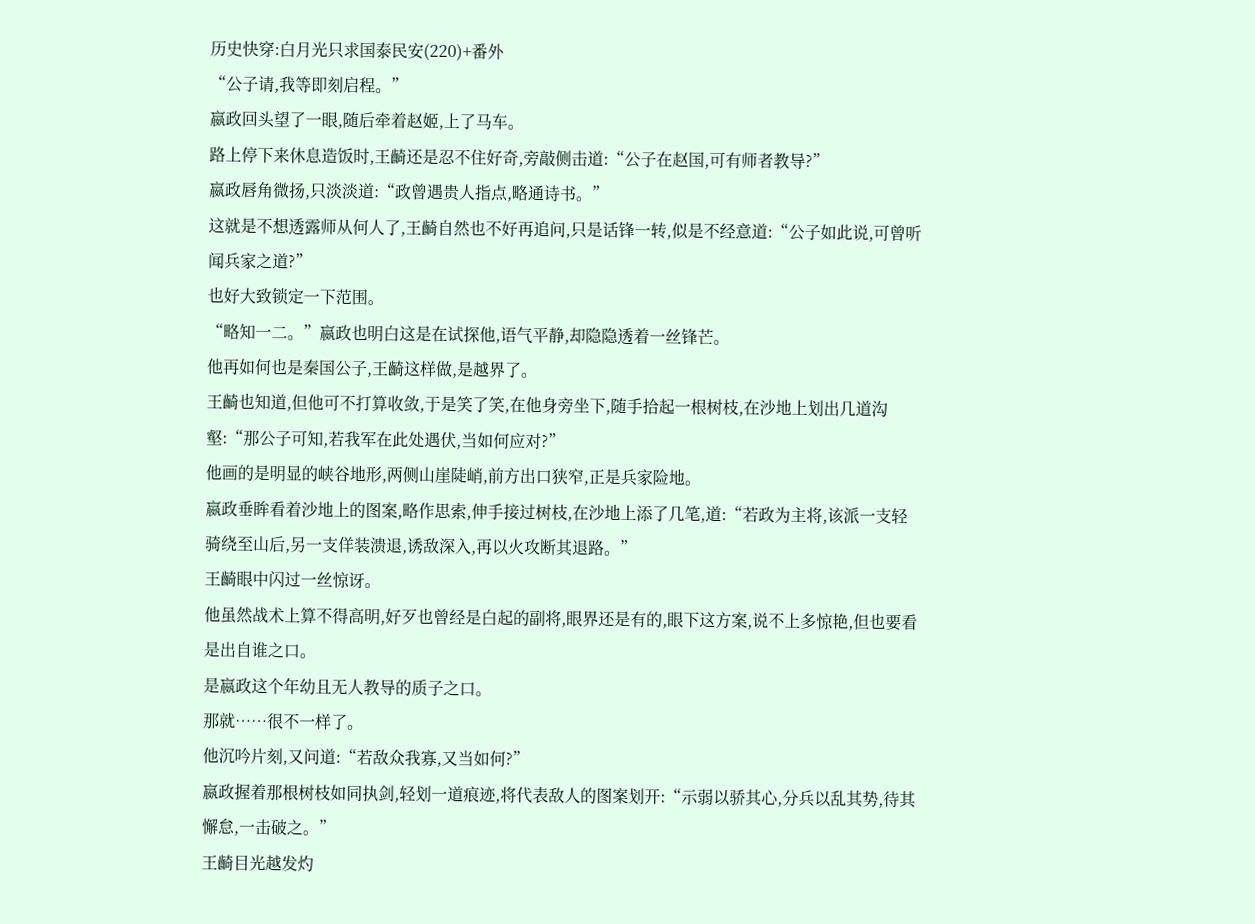历史快穿:白月光只求国泰民安(220)+番外
“公子请,我等即刻启程。”
嬴政回头望了一眼,随后牵着赵姬,上了马车。
路上停下来休息造饭时,王齮还是忍不住好奇,旁敲侧击道:“公子在赵国,可有师者教导?”
嬴政唇角微扬,只淡淡道:“政曾遇贵人指点,略通诗书。”
这就是不想透露师从何人了,王齮自然也不好再追问,只是话锋一转,似是不经意道:“公子如此说,可曾听闻兵家之道?”
也好大致锁定一下范围。
“略知一二。”嬴政也明白这是在试探他,语气平静,却隐隐透着一丝锋芒。
他再如何也是秦国公子,王齮这样做,是越界了。
王齮也知道,但他可不打算收敛,于是笑了笑,在他身旁坐下,随手拾起一根树枝,在沙地上划出几道沟壑:“那公子可知,若我军在此处遇伏,当如何应对?”
他画的是明显的峡谷地形,两侧山崖陡峭,前方出口狭窄,正是兵家险地。
嬴政垂眸看着沙地上的图案,略作思索,伸手接过树枝,在沙地上添了几笔,道:“若政为主将,该派一支轻骑绕至山后,另一支佯装溃退,诱敌深入,再以火攻断其退路。”
王齮眼中闪过一丝惊讶。
他虽然战术上算不得高明,好歹也曾经是白起的副将,眼界还是有的,眼下这方案,说不上多惊艳,但也要看是出自谁之口。
是嬴政这个年幼且无人教导的质子之口。
那就……很不一样了。
他沉吟片刻,又问道:“若敌众我寡,又当如何?”
嬴政握着那根树枝如同执剑,轻划一道痕迹,将代表敌人的图案划开:“示弱以骄其心,分兵以乱其势,待其懈怠,一击破之。”
王齮目光越发灼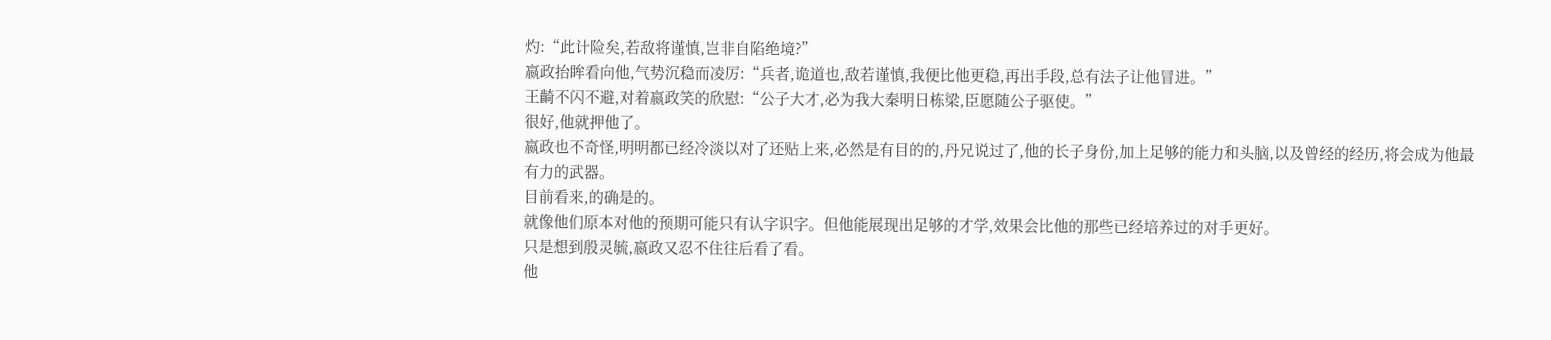灼:“此计险矣,若敌将谨慎,岂非自陷绝境?”
嬴政抬眸看向他,气势沉稳而凌厉:“兵者,诡道也,敌若谨慎,我便比他更稳,再出手段,总有法子让他冒进。”
王齮不闪不避,对着嬴政笑的欣慰:“公子大才,必为我大秦明日栋梁,臣愿随公子驱使。”
很好,他就押他了。
嬴政也不奇怪,明明都已经冷淡以对了还贴上来,必然是有目的的,丹兄说过了,他的长子身份,加上足够的能力和头脑,以及曾经的经历,将会成为他最有力的武器。
目前看来,的确是的。
就像他们原本对他的预期可能只有认字识字。但他能展现出足够的才学,效果会比他的那些已经培养过的对手更好。
只是想到殷灵毓,嬴政又忍不住往后看了看。
他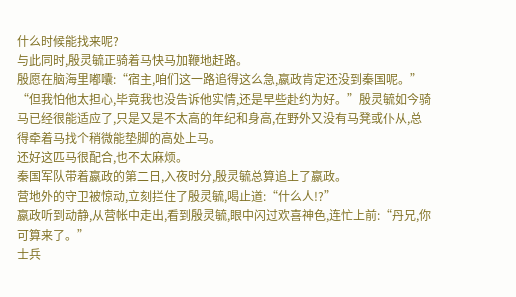什么时候能找来呢?
与此同时,殷灵毓正骑着马快马加鞭地赶路。
殷愿在脑海里嘟囔:“宿主,咱们这一路追得这么急,嬴政肯定还没到秦国呢。”
“但我怕他太担心,毕竟我也没告诉他实情,还是早些赴约为好。”殷灵毓如今骑马已经很能适应了,只是又是不太高的年纪和身高,在野外又没有马凳或仆从,总得牵着马找个稍微能垫脚的高处上马。
还好这匹马很配合,也不太麻烦。
秦国军队带着嬴政的第二日,入夜时分,殷灵毓总算追上了嬴政。
营地外的守卫被惊动,立刻拦住了殷灵毓,喝止道:“什么人!?”
嬴政听到动静,从营帐中走出,看到殷灵毓,眼中闪过欢喜神色,连忙上前:“丹兄,你可算来了。”
士兵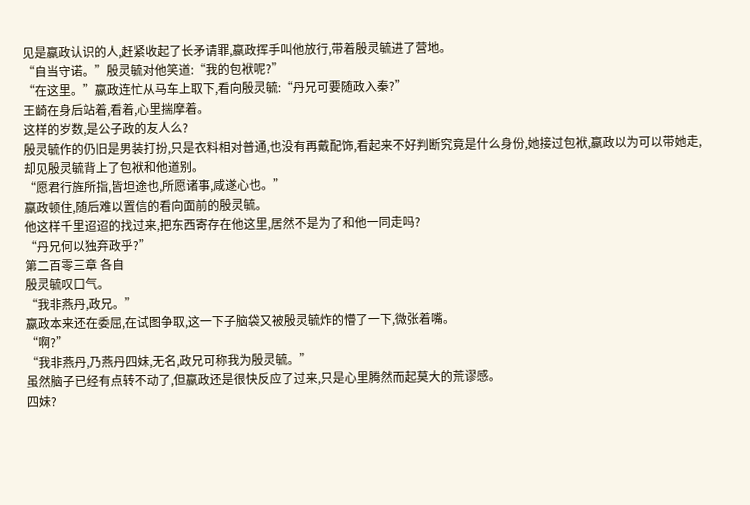见是嬴政认识的人,赶紧收起了长矛请罪,嬴政挥手叫他放行,带着殷灵毓进了营地。
“自当守诺。”殷灵毓对他笑道:“我的包袱呢?”
“在这里。”嬴政连忙从马车上取下,看向殷灵毓:“丹兄可要随政入秦?”
王齮在身后站着,看着,心里揣摩着。
这样的岁数,是公子政的友人么?
殷灵毓作的仍旧是男装打扮,只是衣料相对普通,也没有再戴配饰,看起来不好判断究竟是什么身份,她接过包袱,嬴政以为可以带她走,却见殷灵毓背上了包袱和他道别。
“愿君行旌所指,皆坦途也,所愿诸事,咸遂心也。”
嬴政顿住,随后难以置信的看向面前的殷灵毓。
他这样千里迢迢的找过来,把东西寄存在他这里,居然不是为了和他一同走吗?
“丹兄何以独弃政乎?”
第二百零三章 各自
殷灵毓叹口气。
“我非燕丹,政兄。”
嬴政本来还在委屈,在试图争取,这一下子脑袋又被殷灵毓炸的懵了一下,微张着嘴。
“啊?”
“我非燕丹,乃燕丹四妹,无名,政兄可称我为殷灵毓。”
虽然脑子已经有点转不动了,但嬴政还是很快反应了过来,只是心里腾然而起莫大的荒谬感。
四妹?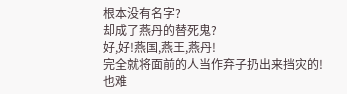根本没有名字?
却成了燕丹的替死鬼?
好,好!燕国,燕王,燕丹!
完全就将面前的人当作弃子扔出来挡灾的!
也难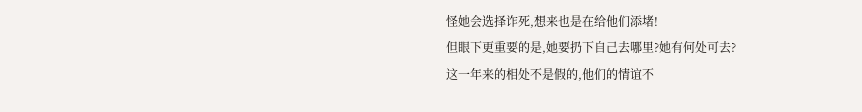怪她会选择诈死,想来也是在给他们添堵!
但眼下更重要的是,她要扔下自己去哪里?她有何处可去?
这一年来的相处不是假的,他们的情谊不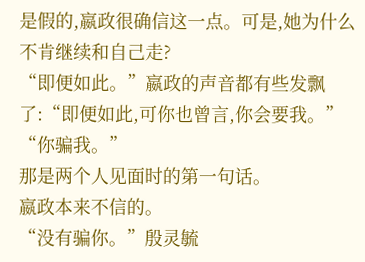是假的,嬴政很确信这一点。可是,她为什么不肯继续和自己走?
“即便如此。”嬴政的声音都有些发飘了:“即便如此,可你也曾言,你会要我。”
“你骗我。”
那是两个人见面时的第一句话。
嬴政本来不信的。
“没有骗你。”殷灵毓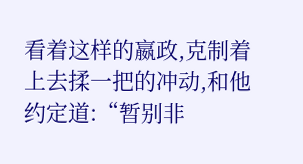看着这样的嬴政,克制着上去揉一把的冲动,和他约定道:“暂别非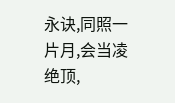永诀,同照一片月,会当凌绝顶,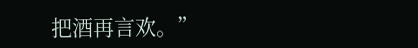把酒再言欢。”